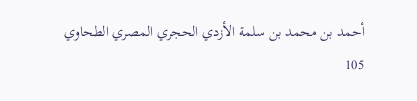أحمد بن محمد بن سلمة الأزدي الحجري المصري الطحاوي
105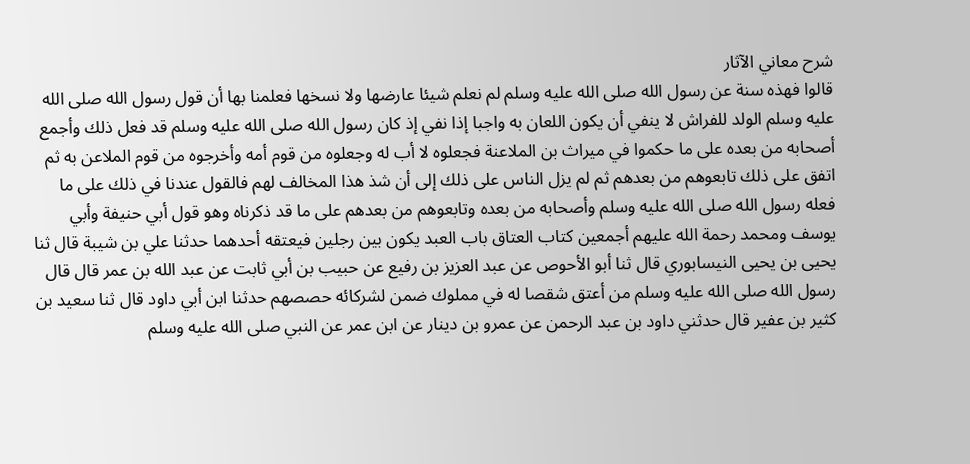شرح معاني الآثار
قالوا فهذه سنة عن رسول الله صلى الله عليه وسلم لم نعلم شيئا عارضها ولا نسخها فعلمنا بها أن قول رسول الله صلى الله عليه وسلم الولد للفراش لا ينفي أن يكون اللعان به واجبا إذا نفي إذ كان رسول الله صلى الله عليه وسلم قد فعل ذلك وأجمع أصحابه من بعده على ما حكموا في ميراث بن الملاعنة فجعلوه لا أب له وجعلوه من قوم أمه وأخرجوه من قوم الملاعن به ثم اتفق على ذلك تابعوهم من بعدهم ثم لم يزل الناس على ذلك إلى أن شذ هذا المخالف لهم فالقول عندنا في ذلك على ما فعله رسول الله صلى الله عليه وسلم وأصحابه من بعده وتابعوهم من بعدهم على ما قد ذكرناه وهو قول أبي حنيفة وأبي يوسف ومحمد رحمة الله عليهم أجمعين كتاب العتاق باب العبد يكون بين رجلين فيعتقه أحدهما حدثنا علي بن شيبة قال ثنا يحيى بن يحيى النيسابوري قال ثنا أبو الأحوص عن عبد العزيز بن رفيع عن حبيب بن أبي ثابت عن عبد الله بن عمر قال قال رسول الله صلى الله عليه وسلم من أعتق شقصا له في مملوك ضمن لشركائه حصصهم حدثنا ابن أبي داود قال ثنا سعيد بن كثير بن عفير قال حدثني داود بن عبد الرحمن عن عمرو بن دينار عن ابن عمر عن النبي صلى الله عليه وسلم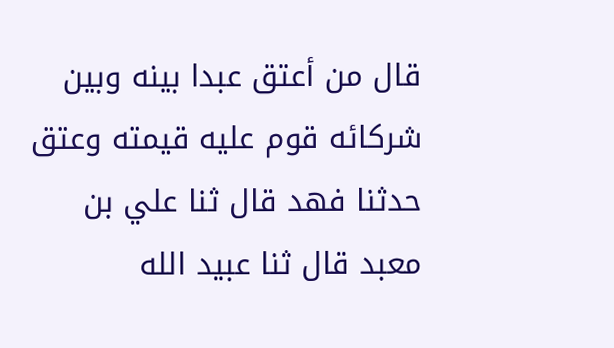قال من أعتق عبدا بينه وبين شركائه قوم عليه قيمته وعتق حدثنا فهد قال ثنا علي بن معبد قال ثنا عبيد الله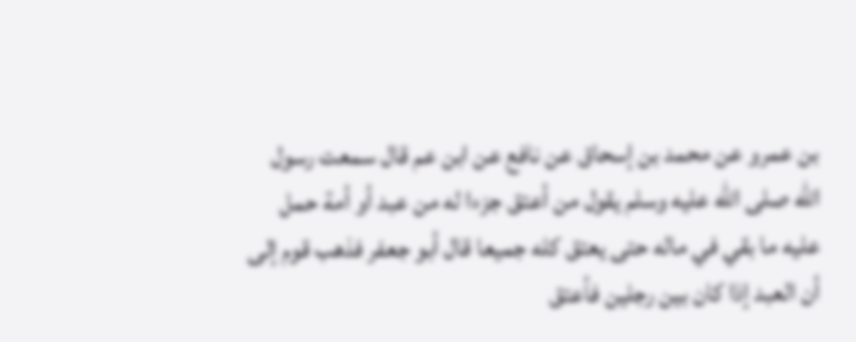بن عمرو عن محمد بن إسحاق عن نافع عن ابن عم قال سمعت رسول الله صلى الله عليه وسلم يقول من أعتق جزءا له من عبد أو أمة حمل عليه ما بقي في ماله حتى يعتق كله جميعا قال أبو جعفر فذهب قوم إلى أن العبد إذا كان بين رجلين فأعتق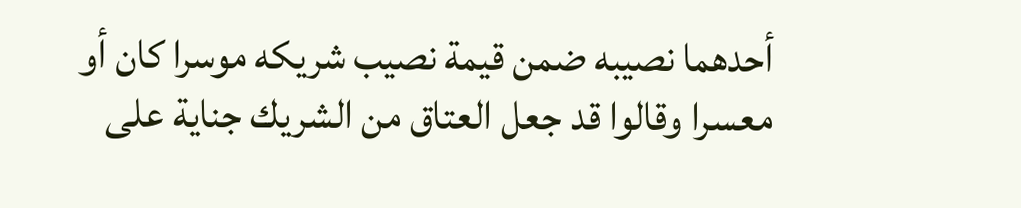أحدهما نصيبه ضمن قيمة نصيب شريكه موسرا كان أو معسرا وقالوا قد جعل العتاق من الشريك جناية على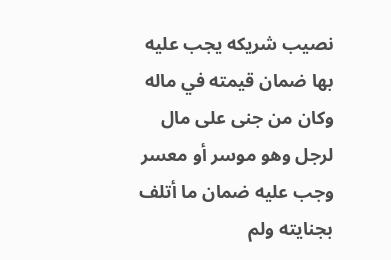نصيب شريكه يجب عليه بها ضمان قيمته في ماله وكان من جنى على مال لرجل وهو موسر أو معسر وجب عليه ضمان ما أتلف بجنايته ولم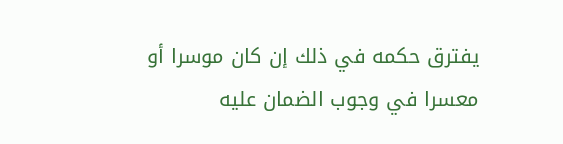يفترق حكمه في ذلك إن كان موسرا أو معسرا في وجوب الضمان عليه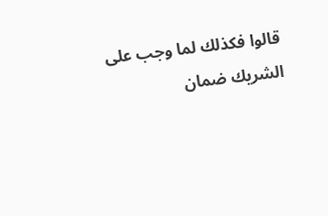قالوا فكذلك لما وجب على الشريك ضمان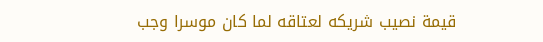قيمة نصيب شريكه لعتاقه لما كان موسرا وجب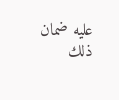عليه ضمان ذلك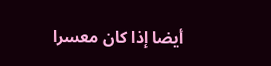أيضا إذا كان معسرا